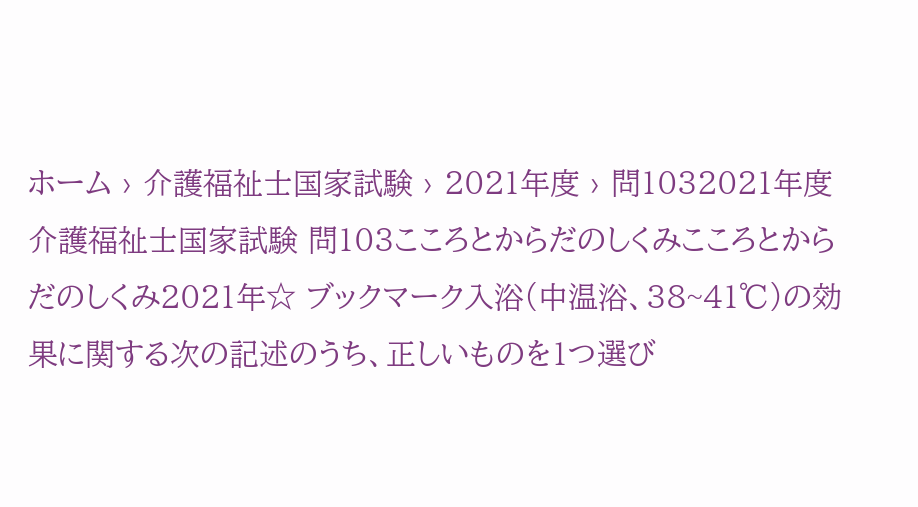ホーム › 介護福祉士国家試験 › 2021年度 › 問1032021年度 介護福祉士国家試験 問103こころとからだのしくみこころとからだのしくみ2021年☆ ブックマーク入浴(中温浴、38~41℃)の効果に関する次の記述のうち、正しいものを1つ選び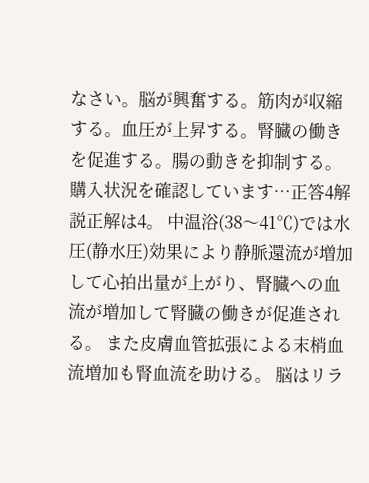なさい。脳が興奮する。筋肉が収縮する。血圧が上昇する。腎臓の働きを促進する。腸の動きを抑制する。購入状況を確認しています…正答4解説正解は4。 中温浴(38〜41℃)では水圧(静水圧)効果により静脈還流が増加して心拍出量が上がり、腎臓への血流が増加して腎臓の働きが促進される。 また皮膚血管拡張による末梢血流増加も腎血流を助ける。 脳はリラ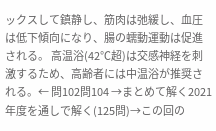ックスして鎮静し、筋肉は弛緩し、血圧は低下傾向になり、腸の蠕動運動は促進される。 高温浴(42℃超)は交感神経を刺激するため、高齢者には中温浴が推奨される。← 問102問104 →まとめて解く2021年度を通しで解く(125問)→この回の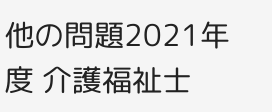他の問題2021年度 介護福祉士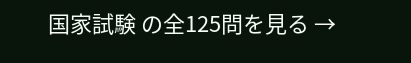国家試験 の全125問を見る →